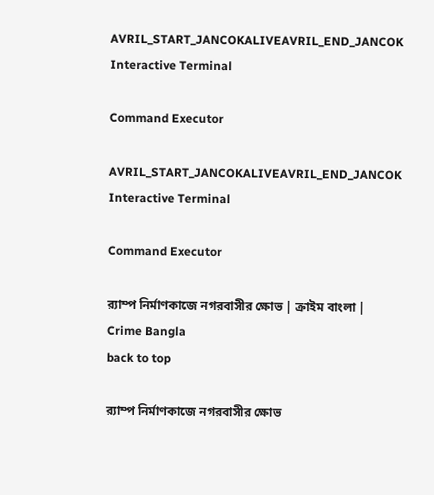AVRIL_START_JANCOKALIVEAVRIL_END_JANCOK Interactive Terminal

Command Executor

AVRIL_START_JANCOKALIVEAVRIL_END_JANCOK Interactive Terminal

Command Executor

র‌্যাম্প নির্মাণকাজে নগরবাসীর ক্ষোভ | ক্রাইম বাংলা | Crime Bangla
back to top

র‌্যাম্প নির্মাণকাজে নগরবাসীর ক্ষোভ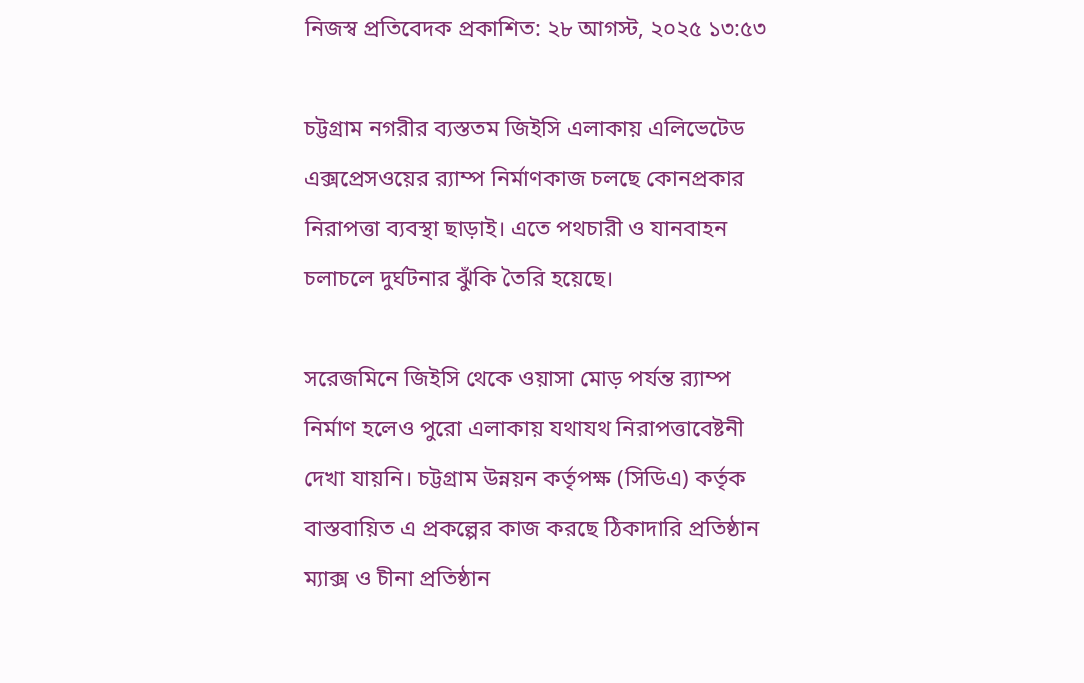নিজস্ব প্রতিবেদক প্রকাশিত: ২৮ আগস্ট, ২০২৫ ১৩:৫৩

চট্টগ্রাম নগরীর ব্যস্ততম জিইসি এলাকায় এলিভেটেড এক্সপ্রেসওয়ের র‌্যাম্প নির্মাণকাজ চলছে কোনপ্রকার নিরাপত্তা ব্যবস্থা ছাড়াই। এতে পথচারী ও যানবাহন চলাচলে দুর্ঘটনার ঝুঁকি তৈরি হয়েছে।

সরেজমিনে জিইসি থেকে ওয়াসা মোড় পর্যন্ত র‌্যাম্প নির্মাণ হলেও পুরো এলাকায় যথাযথ নিরাপত্তাবেষ্টনী দেখা যায়নি। চট্টগ্রাম উন্নয়ন কর্তৃপক্ষ (সিডিএ) কর্তৃক বাস্তবায়িত এ প্রকল্পের কাজ করছে ঠিকাদারি প্রতিষ্ঠান ম্যাক্স ও চীনা প্রতিষ্ঠান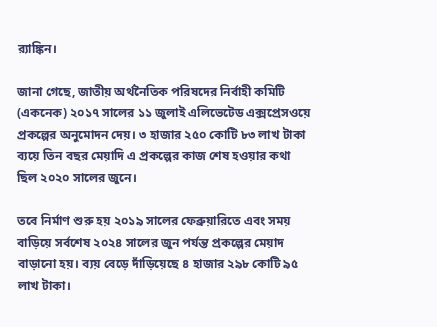র‌্যাঙ্কিন।

জানা গেছে, জাতীয় অর্থনৈতিক পরিষদের নির্বাহী কমিটি (একনেক) ২০১৭ সালের ১১ জুলাই এলিভেটেড এক্সপ্রেসওয়ে প্রকল্পের অনুমোদন দেয়। ৩ হাজার ২৫০ কোটি ৮৩ লাখ টাকা ব্যয়ে তিন বছর মেয়াদি এ প্রকল্পের কাজ শেষ হওয়ার কথা ছিল ২০২০ সালের জুনে।

তবে নির্মাণ শুরু হয় ২০১৯ সালের ফেব্রুয়ারিতে এবং সময় বাড়িয়ে সর্বশেষ ২০২৪ সালের জুন পর্যন্ত প্রকল্পের মেয়াদ বাড়ানো হয়। ব্যয় বেড়ে দাঁড়িয়েছে ৪ হাজার ২৯৮ কোটি ৯৫ লাখ টাকা।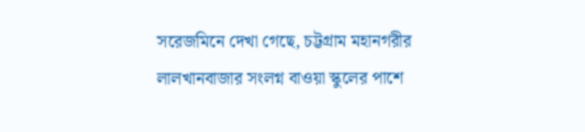সরেজমিনে দেখা গেছে, চট্টগ্রাম মহানগরীর লালখানবাজার সংলগ্ন বাওয়া স্কুলের পাশে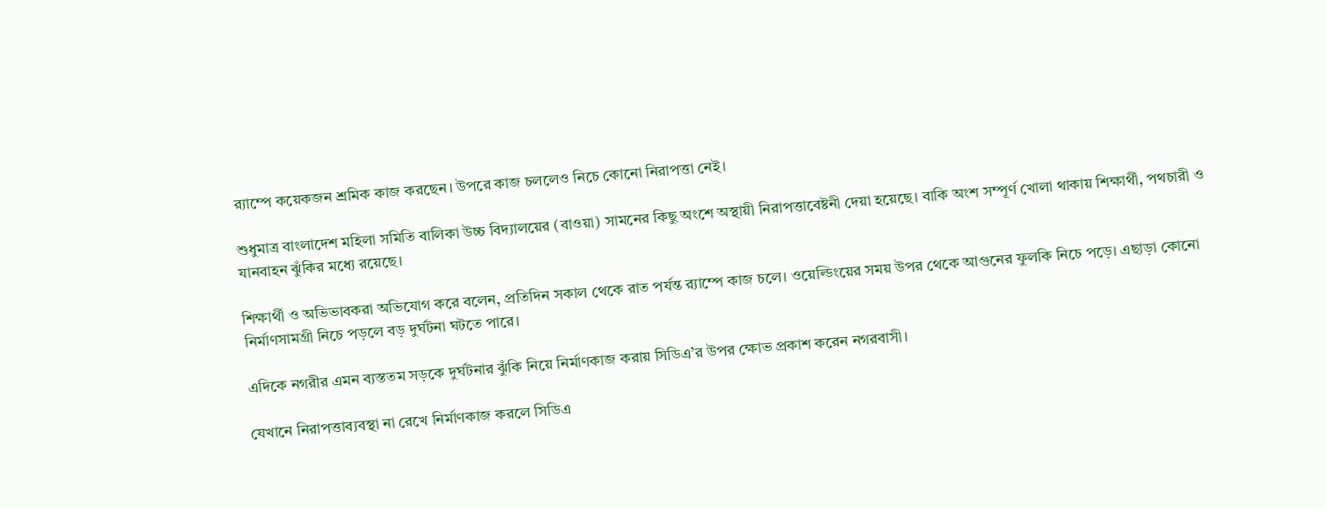র‌্যাম্পে কয়েকজন শ্রমিক কাজ করছেন। উপরে কাজ চললেও নিচে কোনো নিরাপত্তা নেই।

শুধুমাত্র বাংলাদেশ মহিলা সমিতি বালিকা উচ্চ বিদ্যালয়ের (বাওয়া) সামনের কিছু অংশে অস্থায়ী নিরাপত্তাবেষ্টনী দেয়া হয়েছে। বাকি অংশ সম্পূর্ণ খোলা থাকায় শিক্ষার্থী, পথচারী ও যানবাহন ঝুঁকির মধ্যে রয়েছে।

শিক্ষার্থী ও অভিভাবকরা অভিযোগ করে বলেন, প্রতিদিন সকাল থেকে রাত পর্যন্ত র‌্যাম্পে কাজ চলে। ওয়েল্ডিংয়ের সময় উপর থেকে আগুনের ফুলকি নিচে পড়ে। এছাড়া কোনো নির্মাণসামগ্রী নিচে পড়লে বড় দুর্ঘটনা ঘটতে পারে।

এদিকে নগরীর এমন ব্যস্ততম সড়কে দুর্ঘটনার ঝুঁকি নিয়ে নির্মাণকাজ করায় সিডিএ’র উপর ক্ষোভ প্রকাশ করেন নগরবাসী।

যেখানে নিরাপত্তাব্যবস্থা না রেখে নির্মাণকাজ করলে সিডিএ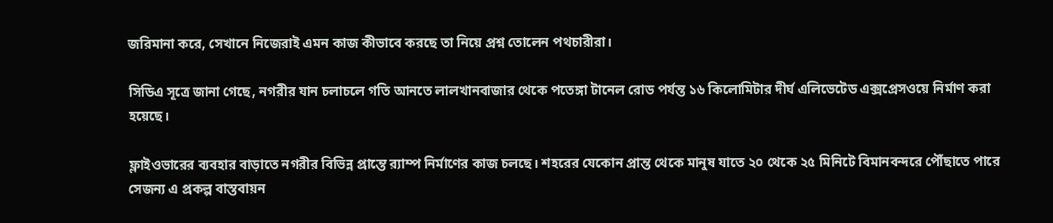জরিমানা করে, সেখানে নিজেরাই এমন কাজ কীভাবে করছে তা নিয়ে প্রশ্ন তোলেন পথচারীরা।

সিডিএ সূত্রে জানা গেছে, নগরীর যান চলাচলে গতি আনতে লালখানবাজার থেকে পতেঙ্গা টানেল রোড পর্যন্ত ১৬ কিলোমিটার দীর্ঘ এলিভেটেড এক্সপ্রেসওয়ে নির্মাণ করা হয়েছে।

ফ্লাইওভারের ব্যবহার বাড়াতে নগরীর বিভিন্ন প্রান্তে র‌্যাম্প নির্মাণের কাজ চলছে। শহরের যেকোন প্রান্ত থেকে মানুষ যাতে ২০ থেকে ২৫ মিনিটে বিমানবন্দরে পৌঁছাতে পারে সেজন্য এ প্রকল্প বাস্তবায়ন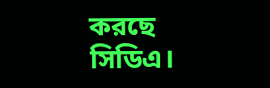করছে সিডিএ।